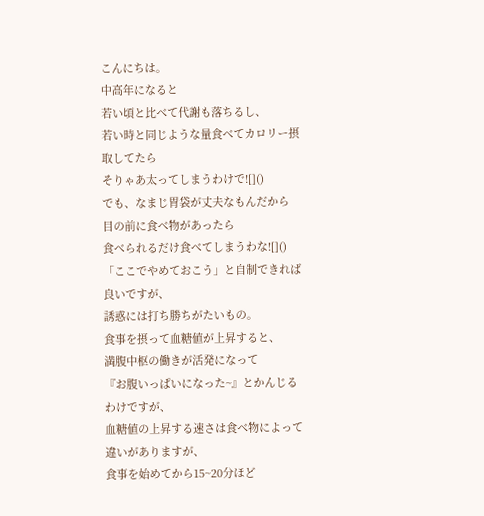こんにちは。
中高年になると
若い頃と比べて代謝も落ちるし、
若い時と同じような量食べてカロリー摂取してたら
そりゃあ太ってしまうわけで![]()
でも、なまじ胃袋が丈夫なもんだから
目の前に食べ物があったら
食べられるだけ食べてしまうわな![]()
「ここでやめておこう」と自制できれば良いですが、
誘惑には打ち勝ちがたいもの。
食事を摂って血糖値が上昇すると、
満腹中枢の働きが活発になって
『お腹いっぱいになった~』とかんじるわけですが、
血糖値の上昇する速さは食べ物によって違いがありますが、
食事を始めてから15~20分ほど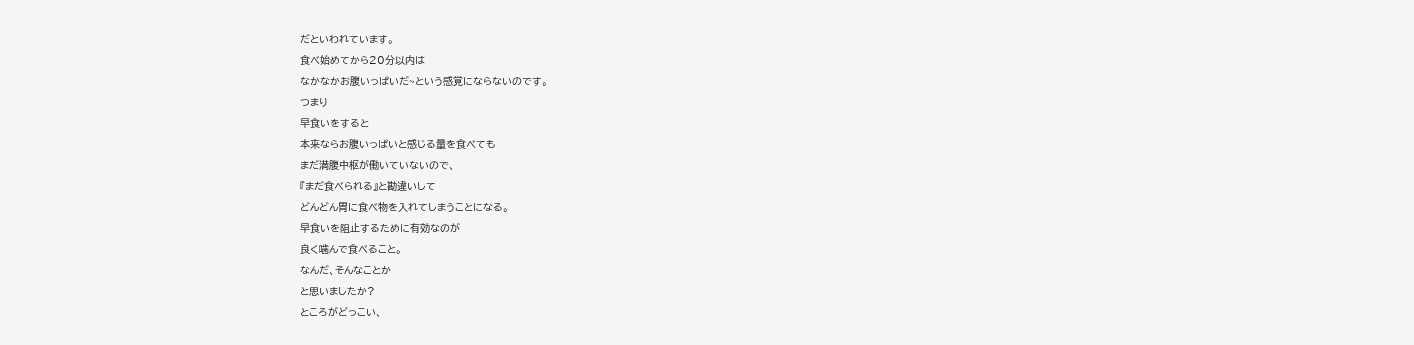だといわれています。
食べ始めてから20分以内は
なかなかお腹いっぱいだ~という感覚にならないのです。
つまり
早食いをすると
本来ならお腹いっぱいと感じる量を食べても
まだ満腹中枢が働いていないので、
『まだ食べられる』と勘違いして
どんどん胃に食べ物を入れてしまうことになる。
早食いを阻止するために有効なのが
良く噛んで食べること。
なんだ、そんなことか
と思いましたか?
ところがどっこい、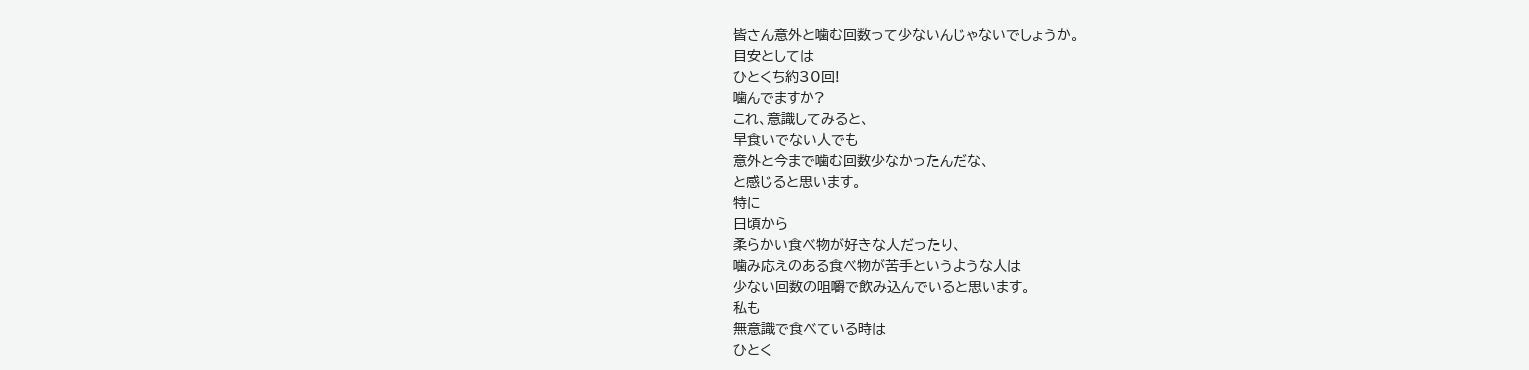皆さん意外と噛む回数って少ないんじゃないでしょうか。
目安としては
ひとくち約30回!
噛んでますか?
これ、意識してみると、
早食いでない人でも
意外と今まで噛む回数少なかったんだな、
と感じると思います。
特に
日頃から
柔らかい食べ物が好きな人だったり、
噛み応えのある食べ物が苦手というような人は
少ない回数の咀嚼で飲み込んでいると思います。
私も
無意識で食べている時は
ひとく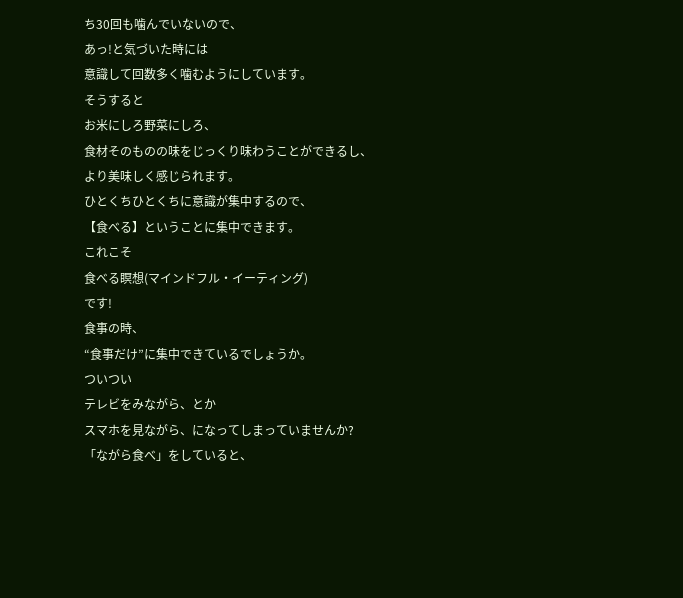ち30回も噛んでいないので、
あっ!と気づいた時には
意識して回数多く噛むようにしています。
そうすると
お米にしろ野菜にしろ、
食材そのものの味をじっくり味わうことができるし、
より美味しく感じられます。
ひとくちひとくちに意識が集中するので、
【食べる】ということに集中できます。
これこそ
食べる瞑想(マインドフル・イーティング)
です!
食事の時、
“食事だけ”に集中できているでしょうか。
ついつい
テレビをみながら、とか
スマホを見ながら、になってしまっていませんか?
「ながら食べ」をしていると、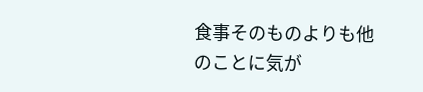食事そのものよりも他のことに気が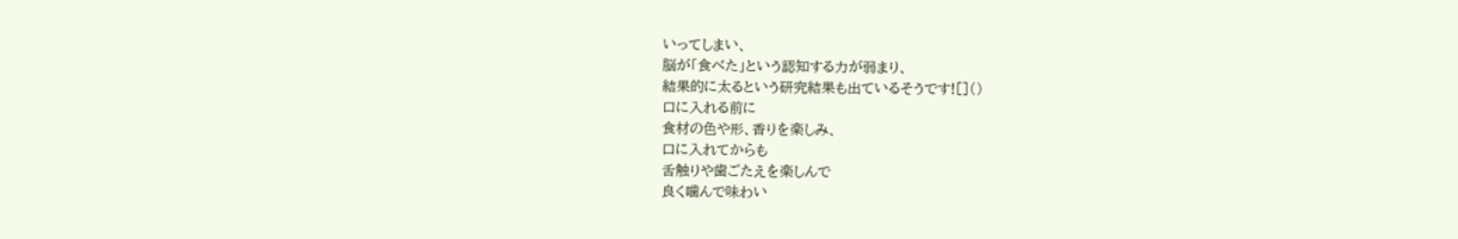いってしまい、
脳が「食べた」という認知する力が弱まり、
結果的に太るという研究結果も出ているそうです![]()
口に入れる前に
食材の色や形、香りを楽しみ、
口に入れてからも
舌触りや歯ごたえを楽しんで
良く噛んで味わい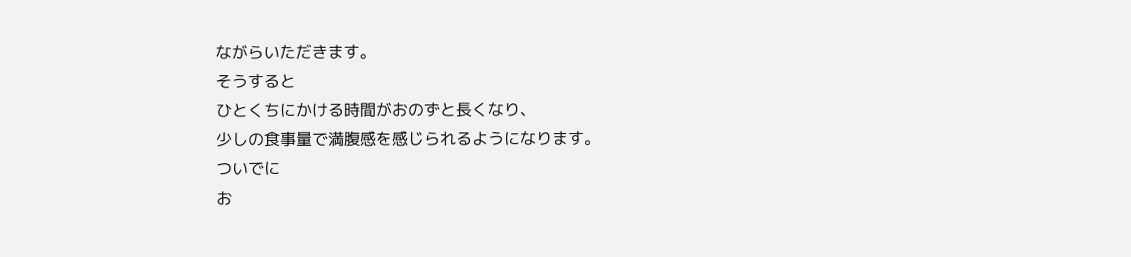ながらいただきます。
そうすると
ひとくちにかける時間がおのずと長くなり、
少しの食事量で満腹感を感じられるようになります。
ついでに
お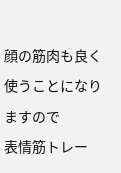顔の筋肉も良く使うことになりますので
表情筋トレー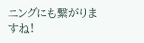ニングにも繋がりますね!